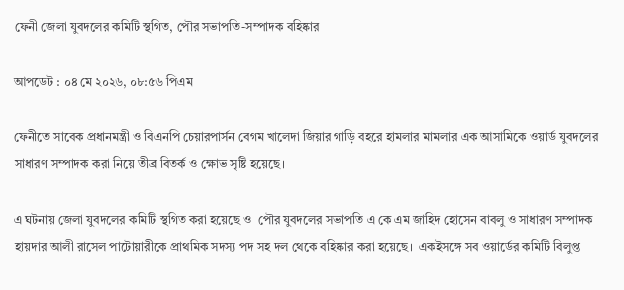ফেনী জেলা যুবদলের কমিটি স্থগিত, পৌর সভাপতি-সম্পাদক বহিষ্কার

আপডেট : ০৪ মে ২০২৬, ০৮:৫৬ পিএম

ফেনীতে সাবেক প্রধানমন্ত্রী ও বিএনপি চেয়ারপার্সন বেগম খালেদা জিয়ার গাড়ি বহরে হামলার মামলার এক আসামিকে ওয়ার্ড যুবদলের সাধারণ সম্পাদক করা নিয়ে তীব্র বিতর্ক ও ক্ষোভ সৃষ্টি হয়েছে।

এ ঘটনায় জেলা যুবদলের কমিটি স্থগিত করা হয়েছে ও  পৌর যুবদলের সভাপতি এ কে এম জাহিদ হোসেন বাবলু ও সাধারণ সম্পাদক হায়দার আলী রাসেল পাটোয়ারীকে প্রাথমিক সদস্য পদ সহ দল থেকে বহিষ্কার করা হয়েছে।  একইসঙ্গে সব ওয়ার্ডের কমিটি বিলুপ্ত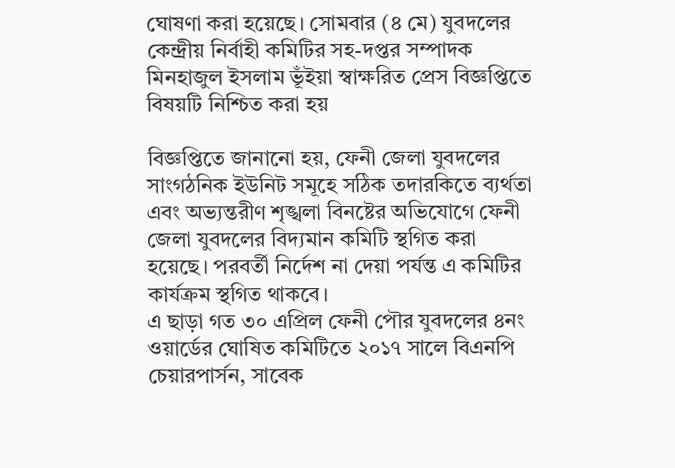ঘোষণা করা হয়েছে। সোমবার (৪ মে) যুবদলের কেন্দ্রীয় নির্বাহী কমিটির সহ-দপ্তর সম্পাদক মিনহাজুল ইসলাম ভূঁইয়া স্বাক্ষরিত প্রেস বিজ্ঞপ্তিতে বিষয়টি নিশ্চিত করা হয়

বিজ্ঞপ্তিতে জানানো হয়, ফেনী জেলা যুবদলের সাংগঠনিক ইউনিট সমূহে সঠিক তদারকিতে ব্যর্থতা এবং অভ্যন্তরীণ শৃঙ্খলা বিনষ্টের অভিযোগে ফেনী জেলা যুবদলের বিদ্যমান কমিটি স্থগিত করা হয়েছে। পরবর্তী নির্দেশ না দেয়া পর্যন্ত এ কমিটির কার্যক্রম স্থগিত থাকবে।
এ ছাড়া গত ৩০ এপ্রিল ফেনী পৌর যুবদলের ৪নং ওয়ার্ডের ঘোষিত কমিটিতে ২০১৭ সালে বিএনপি চেয়ারপার্সন, সাবেক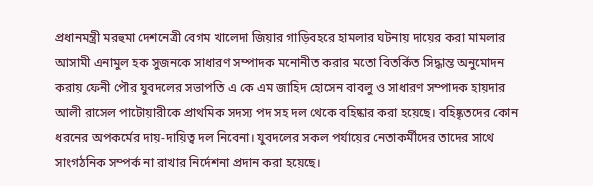প্রধানমন্ত্রী মরহুমা দেশনেত্রী বেগম খালেদা জিয়ার গাড়িবহরে হামলার ঘটনায় দায়ের করা মামলার আসামী এনামুল হক সুজনকে সাধারণ সম্পাদক মনোনীত করার মতো বিতর্কিত সিদ্ধান্ত অনুমোদন করায় ফেনী পৌর যুবদলের সভাপতি এ কে এম জাহিদ হোসেন বাবলু ও সাধারণ সম্পাদক হায়দার আলী রাসেল পাটোয়ারীকে প্রাথমিক সদস্য পদ সহ দল থেকে বহিষ্কার করা হয়েছে। বহিষ্কৃতদের কোন ধরনের অপকর্মের দায়-দায়িত্ব দল নিবেনা। যুবদলের সকল পর্যায়ের নেতাকর্মীদের তাদের সাথে সাংগঠনিক সম্পর্ক না রাখার নির্দেশনা প্রদান করা হয়েছে।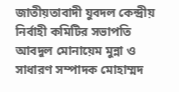জাতীয়তাবাদী যুবদল কেন্দ্রীয় নির্বাহী কমিটির সভাপতি আবদুল মোনায়েম মুন্না ও সাধারণ সম্পাদক মোহাম্মদ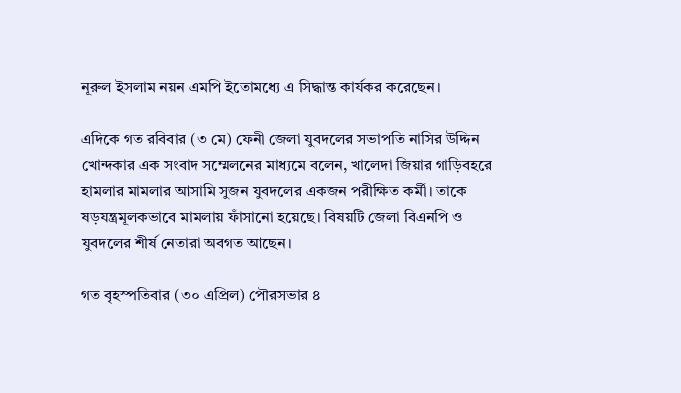নূরুল ইসলাম নয়ন এমপি ইতোমধ্যে এ সিদ্ধান্ত কার্যকর করেছেন।

এদিকে গত রবিবার (৩ মে) ফেনী জেলা যুবদলের সভাপতি নাসির উদ্দিন খোন্দকার এক সংবাদ সম্মেলনের মাধ্যমে বলেন, খালেদা জিয়ার গাড়িবহরে হামলার মামলার আসামি সুজন যুবদলের একজন পরীক্ষিত কর্মী। তাকে ষড়যন্ত্রমূলকভাবে মামলায় ফাঁসানো হয়েছে। বিষয়টি জেলা বিএনপি ও যুবদলের শীর্ষ নেতারা অবগত আছেন।

গত বৃহস্পতিবার (৩০ এপ্রিল) পৌরসভার ৪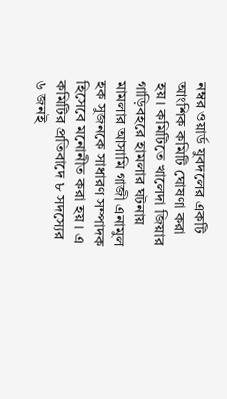নম্বর ওয়ার্ড যুবদলের একটি আংশিক কমিটি ঘোষণা করা হয়। কমিটিতে খালেদা জিয়ার গাড়িবহরে হামলার ঘটনায় মামলার আসামি গাজী এনামুল হক সুজনকে সাধারণ সম্পাদক হিসেবে মনোনীত করা হয় । এ কমিটির প্রতিবাদে ৮ সদস্যের ৬ জনই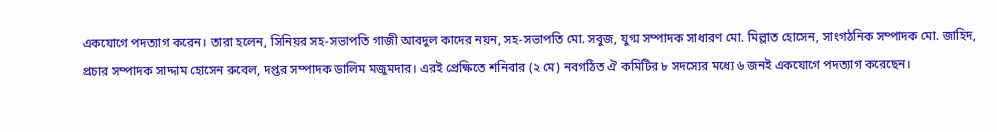একযোগে পদত্যাগ করেন। তারা হলেন, সিনিয়র সহ-সভাপতি গাজী আবদুল কাদের নয়ন, সহ-সভাপতি মো. সবুজ, যুগ্ম সম্পাদক সাধারণ মো. মিল্লাত হোসেন, সাংগঠনিক সম্পাদক মো. জাহিদ, প্রচার সম্পাদক সাদ্দাম হোসেন রুবেল, দপ্তর সম্পাদক ডালিম মজুমদার। এরই প্রেক্ষিতে শনিবার (২ মে) নবগঠিত ঐ কমিটির ৮ সদস্যের মধ্যে ৬ জনই একযোগে পদত্যাগ করেছেন।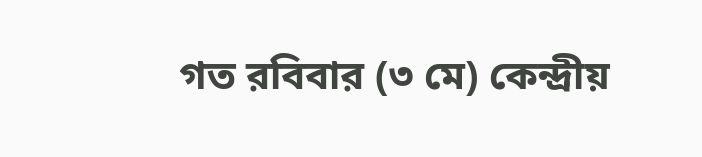গত রবিবার (৩ মে) কেন্দ্রীয়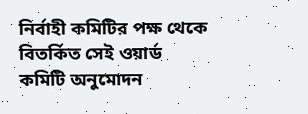নির্বাহী কমিটির পক্ষ থেকে বিতর্কিত সেই ওয়ার্ড কমিটি অনুমোদন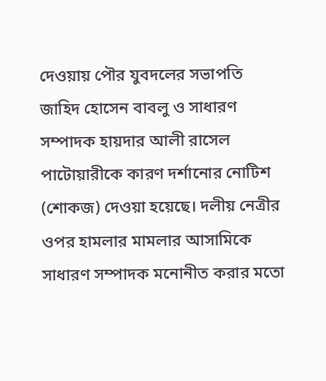দেওয়ায় পৌর যুবদলের সভাপতি জাহিদ হোসেন বাবলু ও সাধারণ সম্পাদক হায়দার আলী রাসেল পাটোয়ারীকে কারণ দর্শানোর নোটিশ (শোকজ) দেওয়া হয়েছে। দলীয় নেত্রীর ওপর হামলার মামলার আসামিকে সাধারণ সম্পাদক মনোনীত করার মতো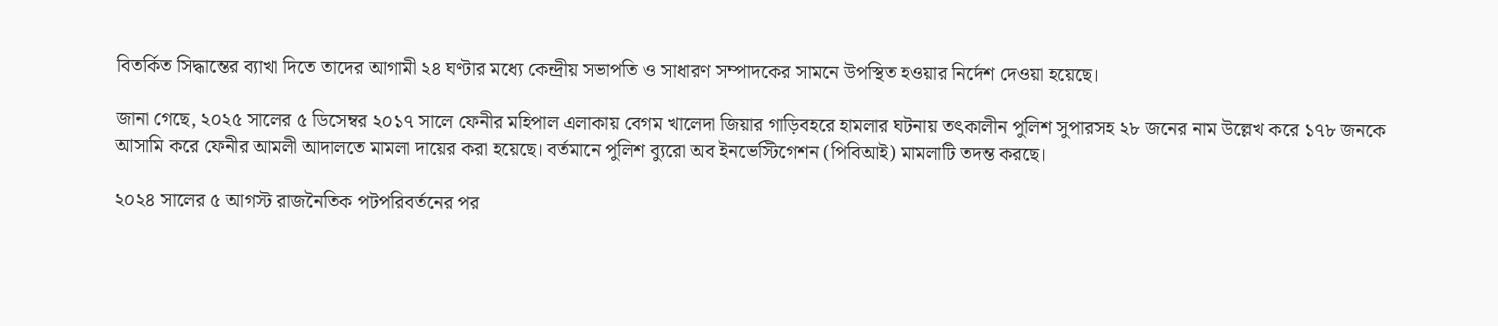বিতর্কিত সিদ্ধান্তের ব্যাখা দিতে তাদের আগামী ২৪ ঘণ্টার মধ্যে কেন্দ্রীয় সভাপতি ও সাধারণ সম্পাদকের সামনে উপস্থিত হওয়ার নির্দেশ দেওয়া হয়েছে।

জানা গেছে, ২০২৫ সালের ৫ ডিসেম্বর ২০১৭ সালে ফেনীর মহিপাল এলাকায় বেগম খালেদা জিয়ার গাড়িবহরে হামলার ঘটনায় তৎকালীন পুলিশ সুপারসহ ২৮ জনের নাম উল্লেখ করে ১৭৮ জনকে আসামি করে ফেনীর আমলী আদালতে মামলা দায়ের করা হয়েছে। বর্তমানে পুলিশ ব্যুরো অব ইনভেস্টিগেশন (পিবিআই) মামলাটি তদন্ত করছে।

২০২৪ সালের ৫ আগস্ট রাজনৈতিক পটপরিবর্তনের পর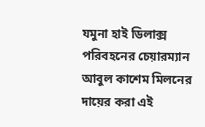যমুনা হাই ডিলাক্স পরিবহনের চেয়ারম্যান আবুল কাশেম মিলনের দায়ের করা এই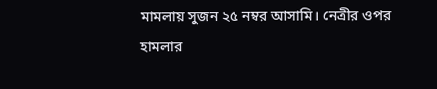মামলায় সুজন ২৫ নম্বর আসামি। নেত্রীর ওপর হামলার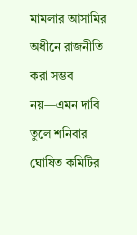মামলার আসামির অধীনে রাজনীতি করা সম্ভব নয়—এমন দাবি তুলে শনিবার ঘোষিত কমিটির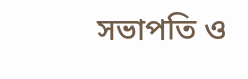সভাপতি ও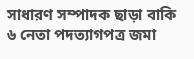সাধারণ সম্পাদক ছাড়া বাকি ৬ নেতা পদত্যাগপত্র জমা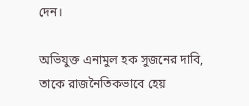দেন।

অভিযুক্ত এনামুল হক সুজনের দাবি, তাকে রাজনৈতিকভাবে হেয়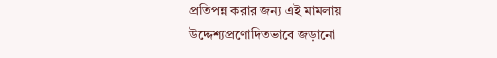প্রতিপন্ন করার জন্য এই মামলায় উদ্দেশ্যপ্রণোদিতভাবে জড়ানো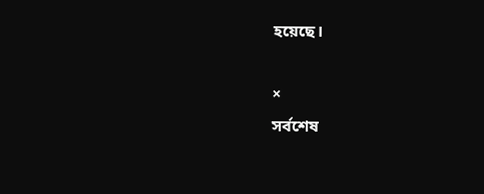হয়েছে।

×
সর্বশেষ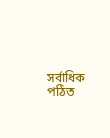সর্বাধিক পঠিত